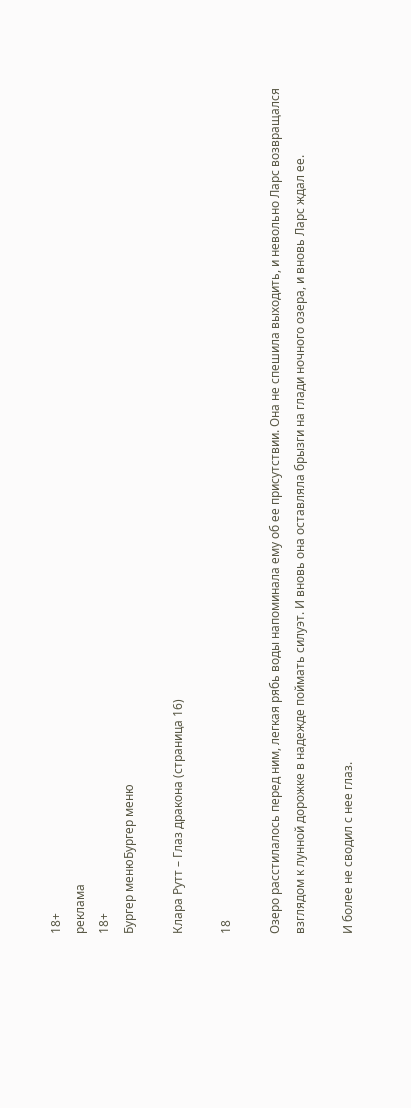18+
реклама
18+
Бургер менюБургер меню

Клара Рутт – Глаз дракона (страница 16)

18

Озеро расстилалось перед ним, легкая рябь воды напоминала ему об ее присутствии. Она не спешила выходить, и невольно Ларс возвращался взглядом к лунной дорожке в надежде поймать силуэт. И вновь она оставляла брызги на глади ночного озера, и вновь Ларс ждал ее.

И более не сводил с нее глаз.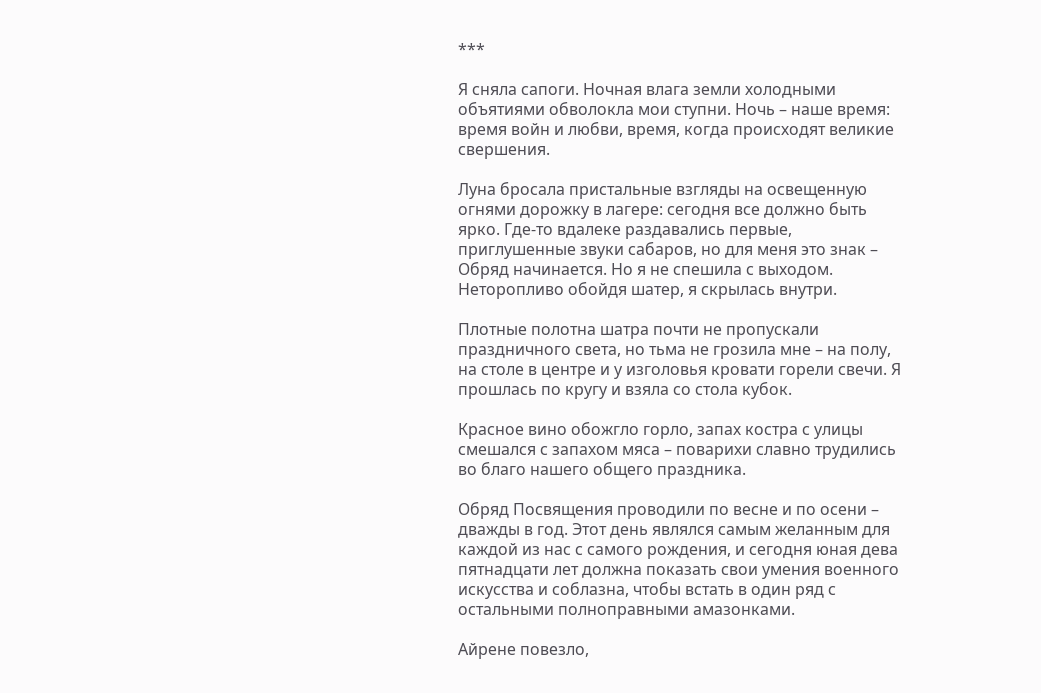***

Я сняла сапоги. Ночная влага земли холодными объятиями обволокла мои ступни. Ночь – наше время: время войн и любви, время, когда происходят великие свершения.

Луна бросала пристальные взгляды на освещенную огнями дорожку в лагере: сегодня все должно быть ярко. Где-то вдалеке раздавались первые, приглушенные звуки сабаров, но для меня это знак – Обряд начинается. Но я не спешила с выходом. Неторопливо обойдя шатер, я скрылась внутри.

Плотные полотна шатра почти не пропускали праздничного света, но тьма не грозила мне – на полу, на столе в центре и у изголовья кровати горели свечи. Я прошлась по кругу и взяла со стола кубок.

Красное вино обожгло горло, запах костра с улицы смешался с запахом мяса – поварихи славно трудились во благо нашего общего праздника.

Обряд Посвящения проводили по весне и по осени – дважды в год. Этот день являлся самым желанным для каждой из нас с самого рождения, и сегодня юная дева пятнадцати лет должна показать свои умения военного искусства и соблазна, чтобы встать в один ряд с остальными полноправными амазонками.

Айрене повезло,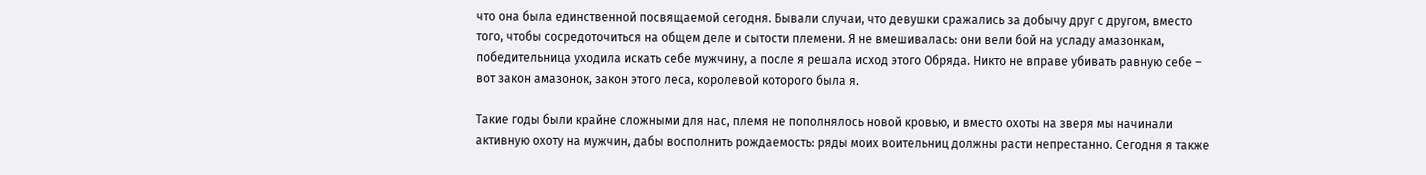что она была единственной посвящаемой сегодня. Бывали случаи, что девушки сражались за добычу друг с другом, вместо того, чтобы сосредоточиться на общем деле и сытости племени. Я не вмешивалась: они вели бой на усладу амазонкам, победительница уходила искать себе мужчину, а после я решала исход этого Обряда. Никто не вправе убивать равную себе – вот закон амазонок, закон этого леса, королевой которого была я.

Такие годы были крайне сложными для нас, племя не пополнялось новой кровью, и вместо охоты на зверя мы начинали активную охоту на мужчин, дабы восполнить рождаемость: ряды моих воительниц должны расти непрестанно. Сегодня я также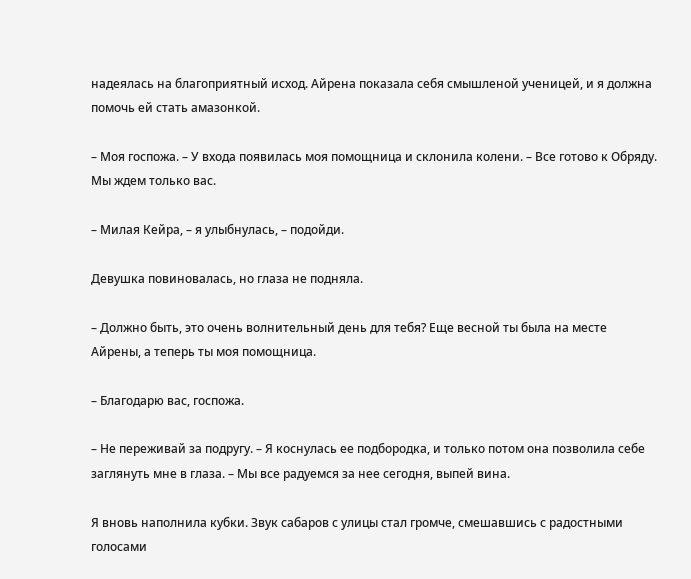надеялась на благоприятный исход. Айрена показала себя смышленой ученицей, и я должна помочь ей стать амазонкой.

– Моя госпожа. – У входа появилась моя помощница и склонила колени. – Все готово к Обряду. Мы ждем только вас.

– Милая Кейра, – я улыбнулась, – подойди.

Девушка повиновалась, но глаза не подняла.

– Должно быть, это очень волнительный день для тебя? Еще весной ты была на месте Айрены, а теперь ты моя помощница.

– Благодарю вас, госпожа.

– Не переживай за подругу. – Я коснулась ее подбородка, и только потом она позволила себе заглянуть мне в глаза. – Мы все радуемся за нее сегодня, выпей вина.

Я вновь наполнила кубки. Звук сабаров с улицы стал громче, смешавшись с радостными голосами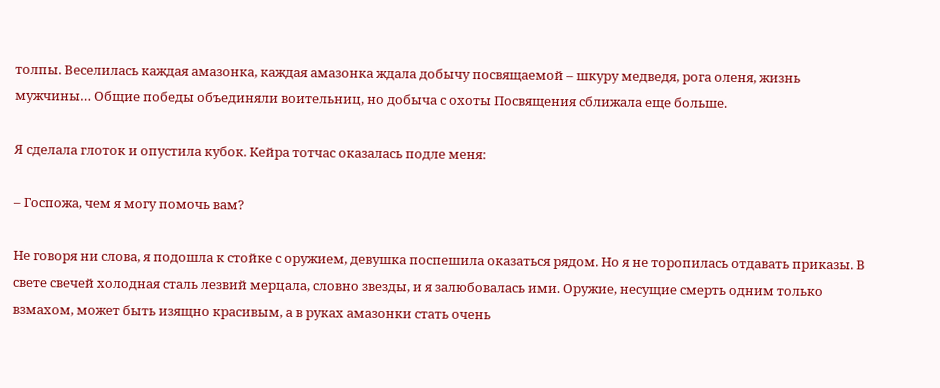толпы. Веселилась каждая амазонка, каждая амазонка ждала добычу посвящаемой – шкуру медведя, рога оленя, жизнь мужчины… Общие победы объединяли воительниц, но добыча с охоты Посвящения сближала еще больше.

Я сделала глоток и опустила кубок. Кейра тотчас оказалась подле меня:

– Госпожа, чем я могу помочь вам?

Не говоря ни слова, я подошла к стойке с оружием, девушка поспешила оказаться рядом. Но я не торопилась отдавать приказы. В свете свечей холодная сталь лезвий мерцала, словно звезды, и я залюбовалась ими. Оружие, несущие смерть одним только взмахом, может быть изящно красивым, а в руках амазонки стать очень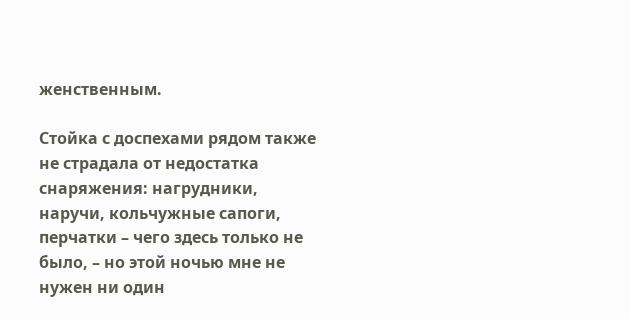женственным.

Стойка с доспехами рядом также не страдала от недостатка снаряжения: нагрудники, наручи, кольчужные сапоги, перчатки – чего здесь только не было, – но этой ночью мне не нужен ни один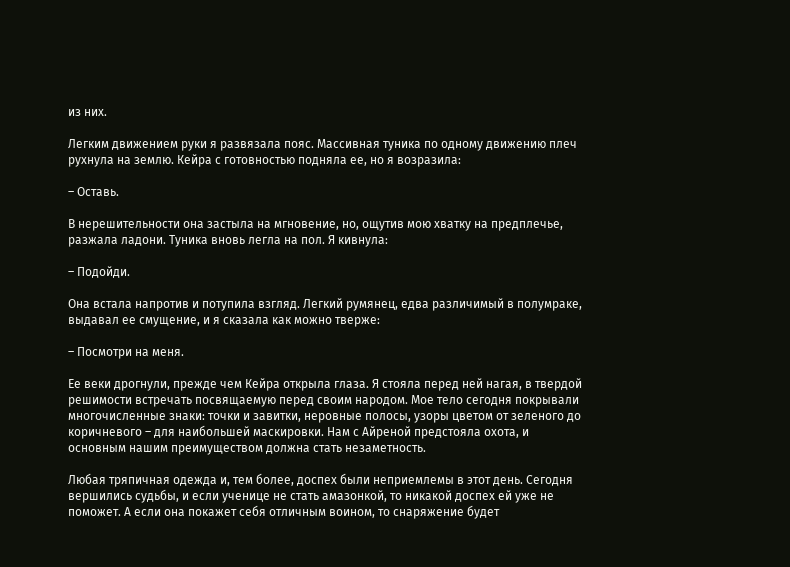из них.

Легким движением руки я развязала пояс. Массивная туника по одному движению плеч рухнула на землю. Кейра с готовностью подняла ее, но я возразила:

– Оставь.

В нерешительности она застыла на мгновение, но, ощутив мою хватку на предплечье, разжала ладони. Туника вновь легла на пол. Я кивнула:

– Подойди.

Она встала напротив и потупила взгляд. Легкий румянец, едва различимый в полумраке, выдавал ее смущение, и я сказала как можно тверже:

– Посмотри на меня.

Ее веки дрогнули, прежде чем Кейра открыла глаза. Я стояла перед ней нагая, в твердой решимости встречать посвящаемую перед своим народом. Мое тело сегодня покрывали многочисленные знаки: точки и завитки, неровные полосы, узоры цветом от зеленого до коричневого – для наибольшей маскировки. Нам с Айреной предстояла охота, и основным нашим преимуществом должна стать незаметность.

Любая тряпичная одежда и, тем более, доспех были неприемлемы в этот день. Сегодня вершились судьбы, и если ученице не стать амазонкой, то никакой доспех ей уже не поможет. А если она покажет себя отличным воином, то снаряжение будет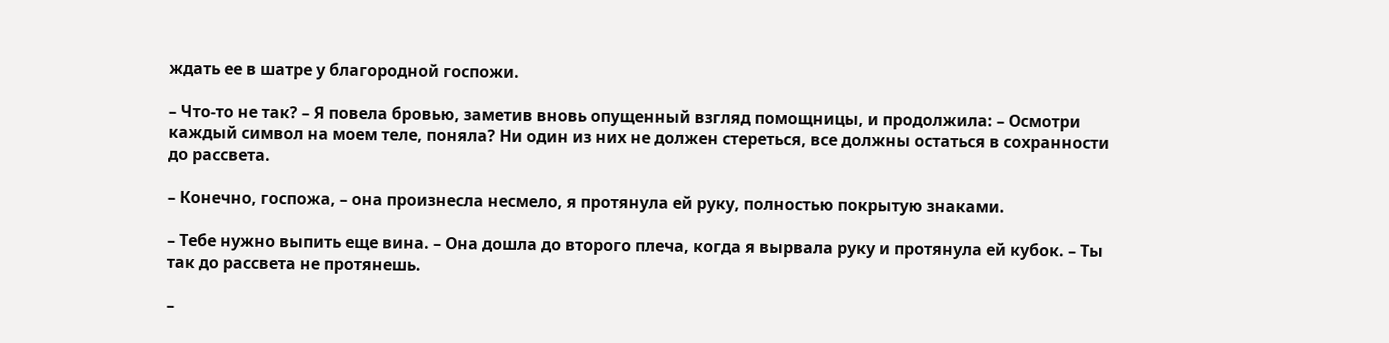ждать ее в шатре у благородной госпожи.

– Что-то не так? – Я повела бровью, заметив вновь опущенный взгляд помощницы, и продолжила: – Осмотри каждый символ на моем теле, поняла? Ни один из них не должен стереться, все должны остаться в сохранности до рассвета.

– Конечно, госпожа, – она произнесла несмело, я протянула ей руку, полностью покрытую знаками.

– Тебе нужно выпить еще вина. – Она дошла до второго плеча, когда я вырвала руку и протянула ей кубок. – Ты так до рассвета не протянешь.

–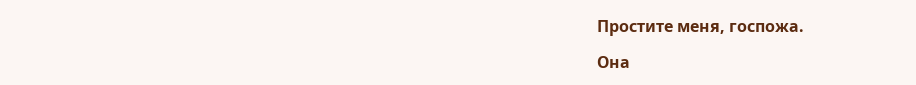Простите меня, госпожа.

Она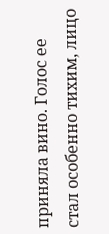приняла вино. Голос ее стал особенно тихим, лицо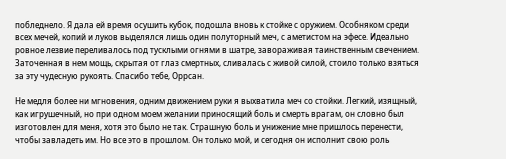побледнело. Я дала ей время осушить кубок, подошла вновь к стойке с оружием. Особняком среди всех мечей, копий и луков выделялся лишь один полуторный меч, с аметистом на эфесе. Идеально ровное лезвие переливалось под тусклыми огнями в шатре, завораживая таинственным свечением. Заточенная в нем мощь, скрытая от глаз смертных, сливалась с живой силой, стоило только взяться за эту чудесную рукоять. Спасибо тебе, Оррсан.

Не медля более ни мгновения, одним движением руки я выхватила меч со стойки. Легкий, изящный, как игрушечный, но при одном моем желании приносящий боль и смерть врагам, он словно был изготовлен для меня, хотя это было не так. Страшную боль и унижение мне пришлось перенести, чтобы завладеть им. Но все это в прошлом. Он только мой, и сегодня он исполнит свою роль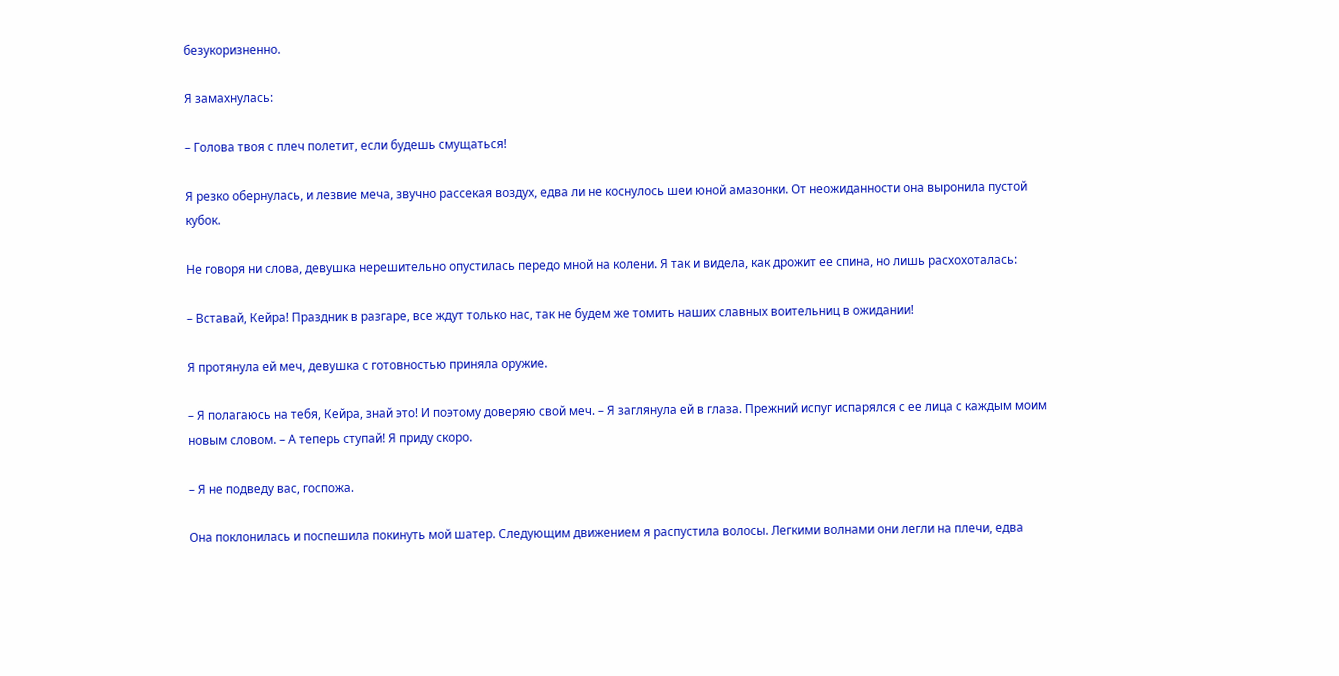безукоризненно.

Я замахнулась:

– Голова твоя с плеч полетит, если будешь смущаться!

Я резко обернулась, и лезвие меча, звучно рассекая воздух, едва ли не коснулось шеи юной амазонки. От неожиданности она выронила пустой кубок.

Не говоря ни слова, девушка нерешительно опустилась передо мной на колени. Я так и видела, как дрожит ее спина, но лишь расхохоталась:

– Вставай, Кейра! Праздник в разгаре, все ждут только нас, так не будем же томить наших славных воительниц в ожидании!

Я протянула ей меч, девушка с готовностью приняла оружие.

– Я полагаюсь на тебя, Кейра, знай это! И поэтому доверяю свой меч. – Я заглянула ей в глаза. Прежний испуг испарялся с ее лица с каждым моим новым словом. – А теперь ступай! Я приду скоро.

– Я не подведу вас, госпожа.

Она поклонилась и поспешила покинуть мой шатер. Следующим движением я распустила волосы. Легкими волнами они легли на плечи, едва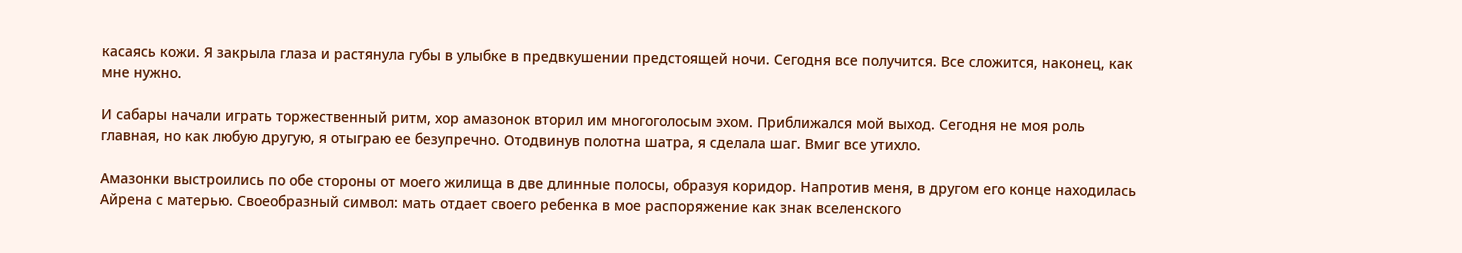касаясь кожи. Я закрыла глаза и растянула губы в улыбке в предвкушении предстоящей ночи. Сегодня все получится. Все сложится, наконец, как мне нужно.

И сабары начали играть торжественный ритм, хор амазонок вторил им многоголосым эхом. Приближался мой выход. Сегодня не моя роль главная, но как любую другую, я отыграю ее безупречно. Отодвинув полотна шатра, я сделала шаг. Вмиг все утихло.

Амазонки выстроились по обе стороны от моего жилища в две длинные полосы, образуя коридор. Напротив меня, в другом его конце находилась Айрена с матерью. Своеобразный символ: мать отдает своего ребенка в мое распоряжение как знак вселенского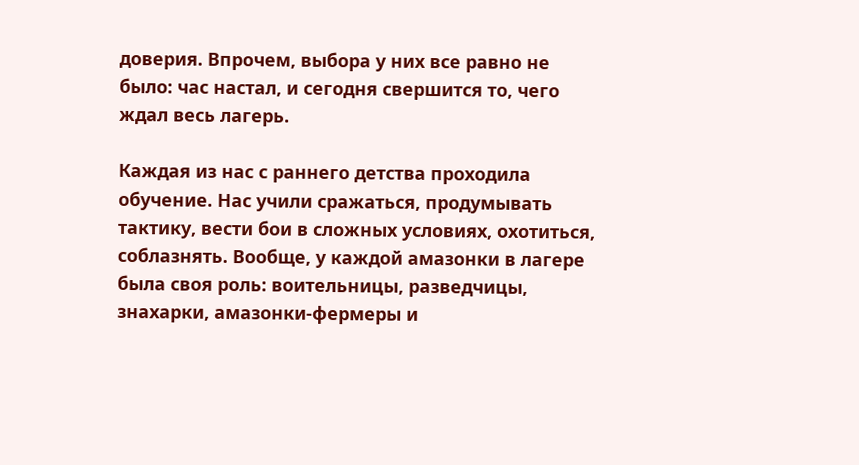доверия. Впрочем, выбора у них все равно не было: час настал, и сегодня свершится то, чего ждал весь лагерь.

Каждая из нас с раннего детства проходила обучение. Нас учили сражаться, продумывать тактику, вести бои в сложных условиях, охотиться, соблазнять. Вообще, у каждой амазонки в лагере была своя роль: воительницы, разведчицы, знахарки, амазонки-фермеры и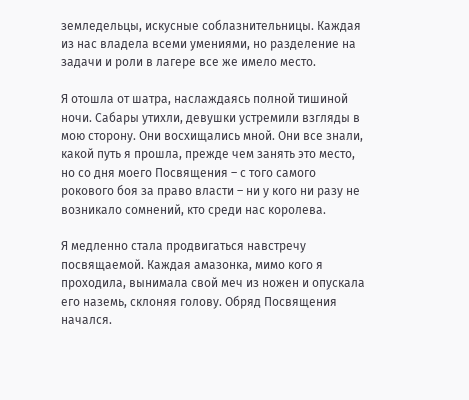земледельцы, искусные соблазнительницы. Каждая из нас владела всеми умениями, но разделение на задачи и роли в лагере все же имело место.

Я отошла от шатра, наслаждаясь полной тишиной ночи. Сабары утихли, девушки устремили взгляды в мою сторону. Они восхищались мной. Они все знали, какой путь я прошла, прежде чем занять это место, но со дня моего Посвящения – с того самого рокового боя за право власти – ни у кого ни разу не возникало сомнений, кто среди нас королева.

Я медленно стала продвигаться навстречу посвящаемой. Каждая амазонка, мимо кого я проходила, вынимала свой меч из ножен и опускала его наземь, склоняя голову. Обряд Посвящения начался.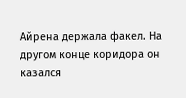Айрена держала факел. На другом конце коридора он казался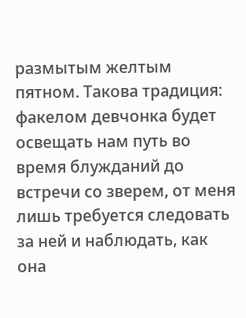размытым желтым пятном. Такова традиция: факелом девчонка будет освещать нам путь во время блужданий до встречи со зверем, от меня лишь требуется следовать за ней и наблюдать, как она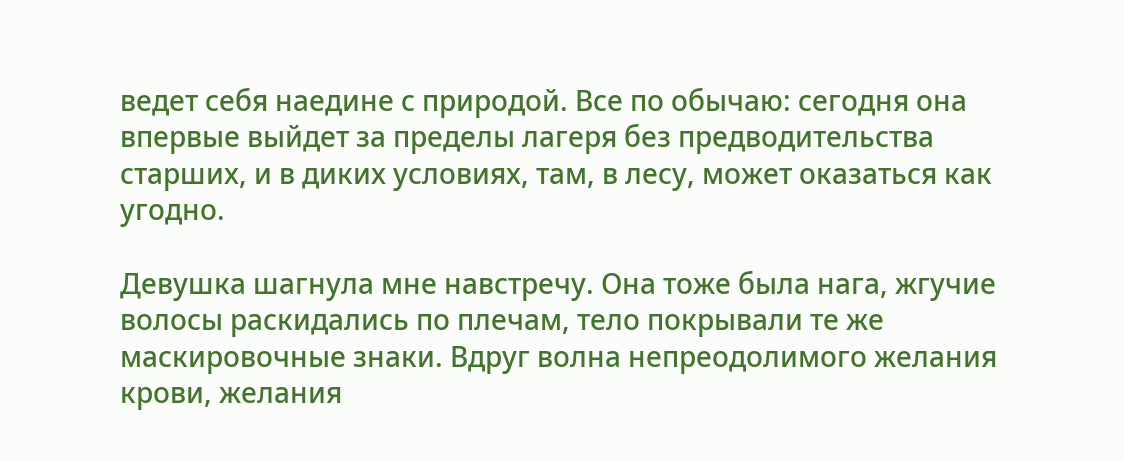ведет себя наедине с природой. Все по обычаю: сегодня она впервые выйдет за пределы лагеря без предводительства старших, и в диких условиях, там, в лесу, может оказаться как угодно.

Девушка шагнула мне навстречу. Она тоже была нага, жгучие волосы раскидались по плечам, тело покрывали те же маскировочные знаки. Вдруг волна непреодолимого желания крови, желания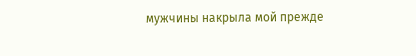мужчины накрыла мой прежде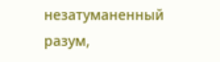незатуманенный разум,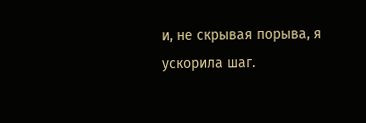и, не скрывая порыва, я ускорила шаг.